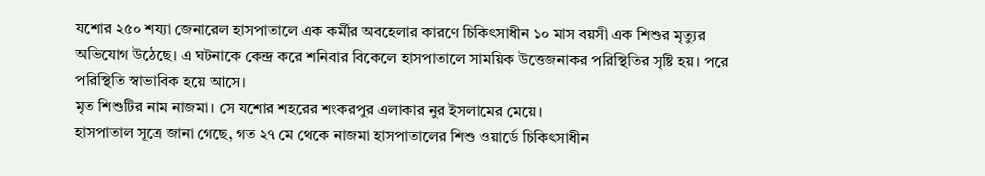যশোর ২৫০ শয্যা জেনারেল হাসপাতালে এক কর্মীর অবহেলার কারণে চিকিৎসাধীন ১০ মাস বয়সী এক শিশুর মৃত্যুর অভিযোগ উঠেছে। এ ঘটনাকে কেন্দ্র করে শনিবার বিকেলে হাসপাতালে সাময়িক উত্তেজনাকর পরিস্থিতির সৃষ্টি হয়। পরে পরিস্থিতি স্বাভাবিক হয়ে আসে।
মৃত শিশুটির নাম নাজমা। সে যশোর শহরের শংকরপুর এলাকার নুর ইসলামের মেয়ে।
হাসপাতাল সূত্রে জানা গেছে, গত ২৭ মে থেকে নাজমা হাসপাতালের শিশু ওয়ার্ডে চিকিৎসাধীন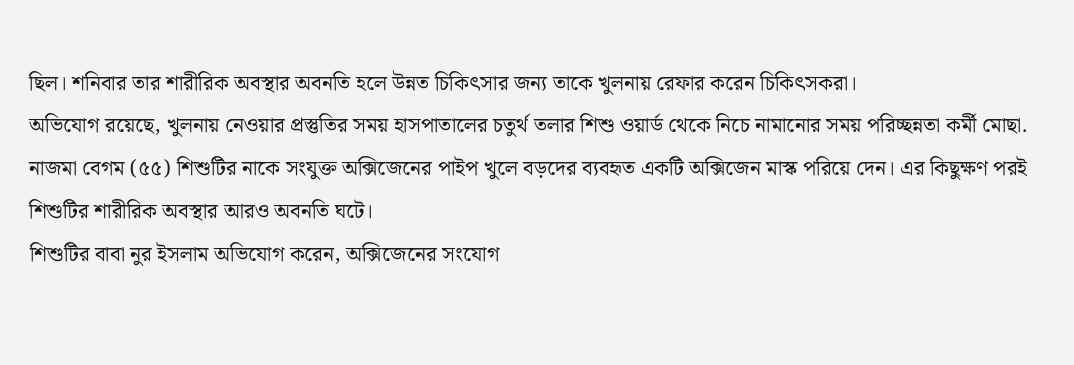ছিল। শনিবার তার শারীরিক অবস্থার অবনতি হলে উন্নত চিকিৎসার জন্য তাকে খুলনায় রেফার করেন চিকিৎসকরা।
অভিযোগ রয়েছে, খুলনায় নেওয়ার প্রস্তুতির সময় হাসপাতালের চতুর্থ তলার শিশু ওয়ার্ড থেকে নিচে নামানোর সময় পরিচ্ছন্নতা কর্মী মোছা. নাজমা বেগম (৫৫) শিশুটির নাকে সংযুক্ত অক্সিজেনের পাইপ খুলে বড়দের ব্যবহৃত একটি অক্সিজেন মাস্ক পরিয়ে দেন। এর কিছুক্ষণ পরই শিশুটির শারীরিক অবস্থার আরও অবনতি ঘটে।
শিশুটির বাবা নুর ইসলাম অভিযোগ করেন, অক্সিজেনের সংযোগ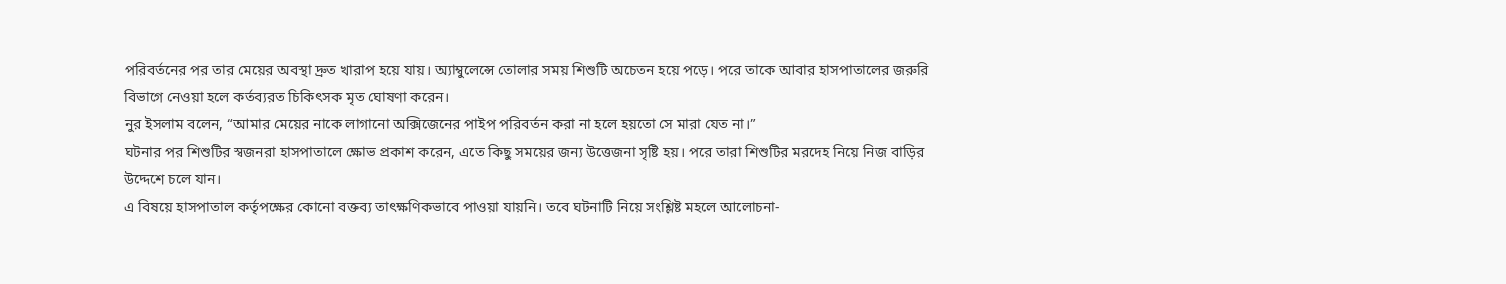পরিবর্তনের পর তার মেয়ের অবস্থা দ্রুত খারাপ হয়ে যায়। অ্যাম্বুলেন্সে তোলার সময় শিশুটি অচেতন হয়ে পড়ে। পরে তাকে আবার হাসপাতালের জরুরি বিভাগে নেওয়া হলে কর্তব্যরত চিকিৎসক মৃত ঘোষণা করেন।
নুর ইসলাম বলেন, “আমার মেয়ের নাকে লাগানো অক্সিজেনের পাইপ পরিবর্তন করা না হলে হয়তো সে মারা যেত না।”
ঘটনার পর শিশুটির স্বজনরা হাসপাতালে ক্ষোভ প্রকাশ করেন, এতে কিছু সময়ের জন্য উত্তেজনা সৃষ্টি হয়। পরে তারা শিশুটির মরদেহ নিয়ে নিজ বাড়ির উদ্দেশে চলে যান।
এ বিষয়ে হাসপাতাল কর্তৃপক্ষের কোনো বক্তব্য তাৎক্ষণিকভাবে পাওয়া যায়নি। তবে ঘটনাটি নিয়ে সংশ্লিষ্ট মহলে আলোচনা-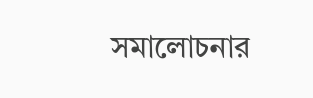সমালোচনার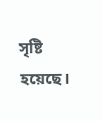সৃষ্টি হয়েছে।